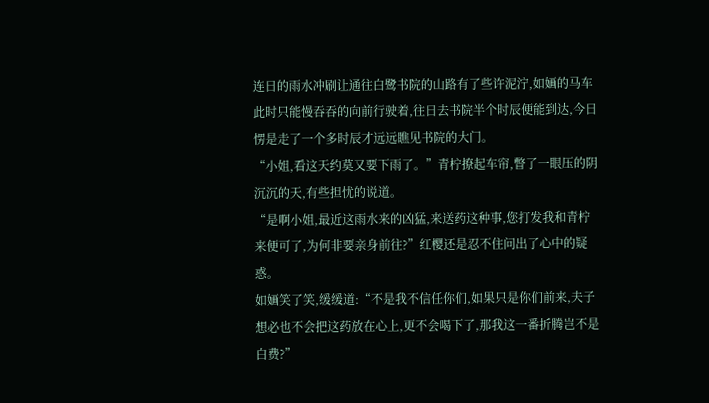连日的雨水冲刷让通往白鹭书院的山路有了些许泥泞,如婳的马车此时只能慢吞吞的向前行驶着,往日去书院半个时辰便能到达,今日愣是走了一个多时辰才远远瞧见书院的大门。
“小姐,看这天约莫又要下雨了。”青柠撩起车帘,瞥了一眼压的阴沉沉的天,有些担忧的说道。
“是啊小姐,最近这雨水来的凶猛,来送药这种事,您打发我和青柠来便可了,为何非要亲身前往?”红樱还是忍不住问出了心中的疑惑。
如婳笑了笑,缓缓道:“不是我不信任你们,如果只是你们前来,夫子想必也不会把这药放在心上,更不会喝下了,那我这一番折腾岂不是白费?”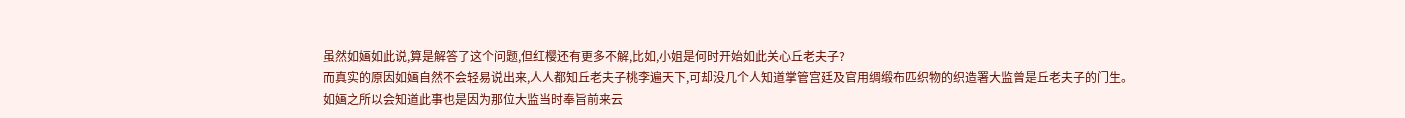虽然如婳如此说,算是解答了这个问题,但红樱还有更多不解,比如,小姐是何时开始如此关心丘老夫子?
而真实的原因如婳自然不会轻易说出来,人人都知丘老夫子桃李遍天下,可却没几个人知道掌管宫廷及官用绸缎布匹织物的织造署大监曾是丘老夫子的门生。
如婳之所以会知道此事也是因为那位大监当时奉旨前来云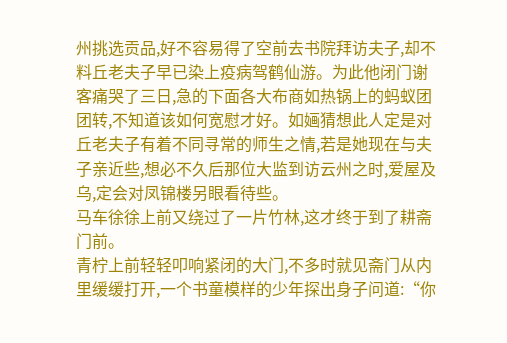州挑选贡品,好不容易得了空前去书院拜访夫子,却不料丘老夫子早已染上疫病驾鹤仙游。为此他闭门谢客痛哭了三日,急的下面各大布商如热锅上的蚂蚁团团转,不知道该如何宽慰才好。如婳猜想此人定是对丘老夫子有着不同寻常的师生之情,若是她现在与夫子亲近些,想必不久后那位大监到访云州之时,爱屋及乌,定会对凤锦楼另眼看待些。
马车徐徐上前又绕过了一片竹林,这才终于到了耕斋门前。
青柠上前轻轻叩响紧闭的大门,不多时就见斋门从内里缓缓打开,一个书童模样的少年探出身子问道:“你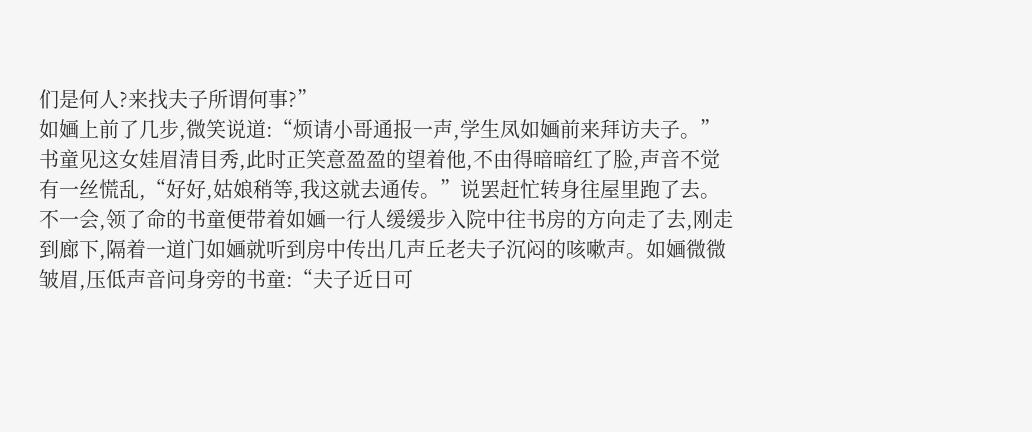们是何人?来找夫子所谓何事?”
如婳上前了几步,微笑说道:“烦请小哥通报一声,学生凤如婳前来拜访夫子。”
书童见这女娃眉清目秀,此时正笑意盈盈的望着他,不由得暗暗红了脸,声音不觉有一丝慌乱,“好好,姑娘稍等,我这就去通传。”说罢赶忙转身往屋里跑了去。
不一会,领了命的书童便带着如婳一行人缓缓步入院中往书房的方向走了去,刚走到廊下,隔着一道门如婳就听到房中传出几声丘老夫子沉闷的咳嗽声。如婳微微皱眉,压低声音问身旁的书童:“夫子近日可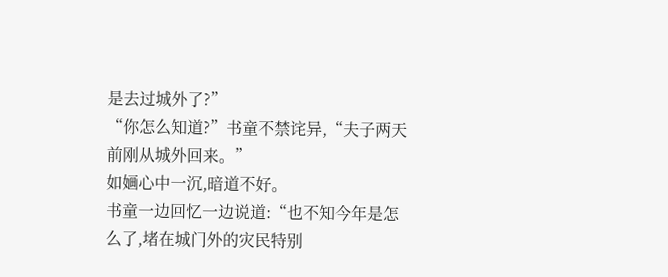是去过城外了?”
“你怎么知道?”书童不禁诧异,“夫子两天前刚从城外回来。”
如婳心中一沉,暗道不好。
书童一边回忆一边说道:“也不知今年是怎么了,堵在城门外的灾民特别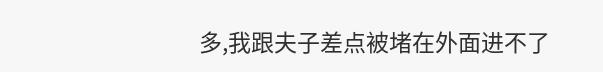多,我跟夫子差点被堵在外面进不了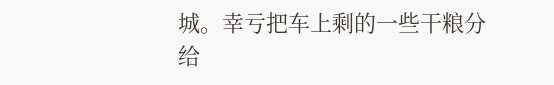城。幸亏把车上剩的一些干粮分给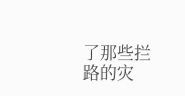了那些拦路的灾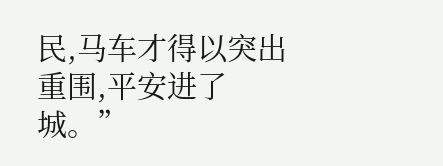民,马车才得以突出重围,平安进了城。”